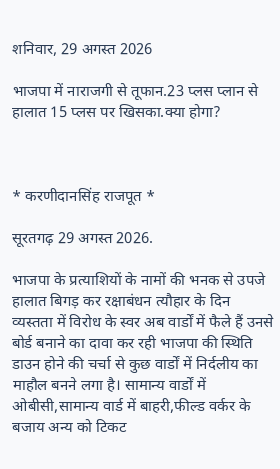शनिवार, 29 अगस्त 2026

भाजपा में नाराजगी से तूफान.23 प्लस प्लान से हालात 15 प्लस पर खिसका.क्या होगा?



* करणीदानसिंह राजपूत *

सूरतगढ़ 29 अगस्त 2026.

भाजपा के प्रत्याशियों के नामों की भनक से उपजे हालात बिगड़ कर रक्षाबंधन त्यौहार के दिन व्यस्तता में विरोध के स्वर अब वार्डों में फैले हैं उनसे बोर्ड बनाने का दावा कर रही भाजपा की स्थिति डाउन होने की चर्चा से कुछ वार्डों में निर्दलीय का माहौल बनने लगा है। सामान्य वार्डों में ओबीसी,सामान्य वार्ड में बाहरी,फील्ड वर्कर के बजाय अन्य को टिकट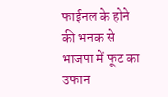फाईनल के होने की भनक से भाजपा में फूट का उफान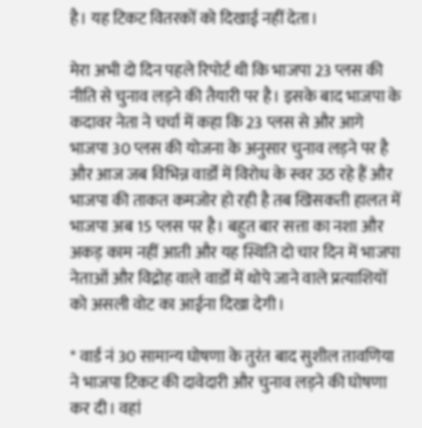है। यह टिकट वितरकों को दिखाई नहीं देता।

मेरा अभी दो दिन पहले रिपोर्ट थी कि भाजपा 23 प्लस की नीति से चुनाव लड़ने की तैयारी पर है। इसके बाद भाजपा के कदावर नेता ने चर्चा में कहा कि 23 प्लस से और आगे भाजपा 30 प्लस की योजना के अनुसार चुनाव लड़ने पर है और आज जब विभिन्न वार्डों में विरोध के स्वर उठ रहे हैं और भाजपा की ताकत कमजोर हो रही है तब खिसकती हालत में भाजपा अब 15 प्लस पर है। बहुत बार सत्ता का नशा और अकड़ काम नहीं आती और यह स्थिति दो चार दिन में भाजपा नेताओं और विद्रोह वाले वार्डों में थोपे जाने वाले प्रत्याशियों को असली वोट का आईना दिखा देगी।

* वार्ड नं 30 सामान्य घोषणा के तुरंत बाद सुशील तावणिया ने भाजपा टिकट की दावेदारी और चुनाव लड़ने की घोषणा कर दी। वहां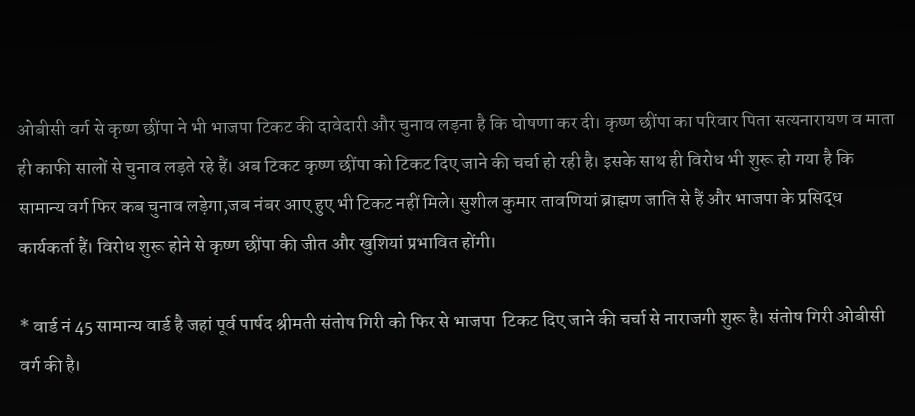ओबीसी वर्ग से कृष्ण छींपा ने भी भाजपा टिकट की दावेदारी और चुनाव लड़ना है कि घोषणा कर दी। कृष्ण छींपा का परिवार पिता सत्यनारायण व माता  ही काफी सालों से चुनाव लड़ते रहे हैं। अब टिकट कृष्ण छींपा को टिकट दिए जाने की चर्चा हो रही है। इसके साथ ही विरोध भी शुरू हो गया है कि सामान्य वर्ग फिर कब चुनाव लड़ेगा,जब नंबर आए हुए भी टिकट नहीं मिले। सुशील कुमार तावणियां ब्राह्मण जाति से हैं और भाजपा के प्रसिद्ध कार्यकर्ता हैं। विरोध शुरू होने से कृष्ण छींपा की जीत और खुशियां प्रभावित होंगी।

* वार्ड नं 45 सामान्य वार्ड है जहां पूर्व पार्षद श्रीमती संतोष गिरी को फिर से भाजपा  टिकट दिए जाने की चर्चा से नाराजगी शुरू है। संतोष गिरी ओबीसी वर्ग की है।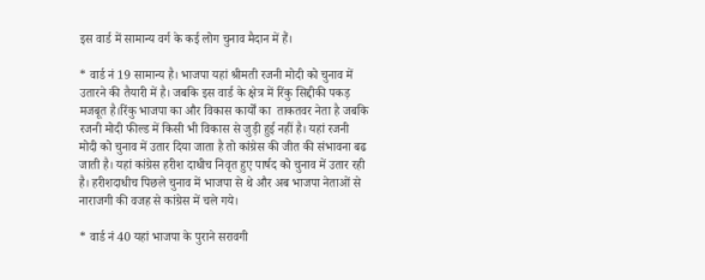इस वार्ड में सामान्य वर्ग के कई लोग चुनाव मैदान में हैं।

* वार्ड नं 19 सामान्य है। भाजपा यहां श्रीमती रजनी मोदी को चुनाव में उतारने की तैयारी में है। जबकि इस वार्ड के क्षेत्र में रिंकु सिद्दीकी पकड़ मजबूत है।रिंकु भाजपा का और विकास कार्यों का  ताकतवर नेता है जबकि रजनी मोदी फील्ड में किसी भी विकास से जुड़ी हुई नहीं है। यहां रजनी मोदी को चुनाव में उतार दिया जाता है तो कांग्रेस की जीत की संभावना बढ जाती है। यहां कांग्रेस हरीश दाधीच निवृत हुए पार्षद को चुनाव में उतार रही है। हरीशदाधीच पिछले चुनाव में भाजपा से थे और अब भाजपा नेताओं से नाराजगी की वजह से कांग्रेस में चले गये।

* वार्ड नं 40 यहां भाजपा के पुराने सरावगी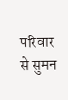परिवार से सुमन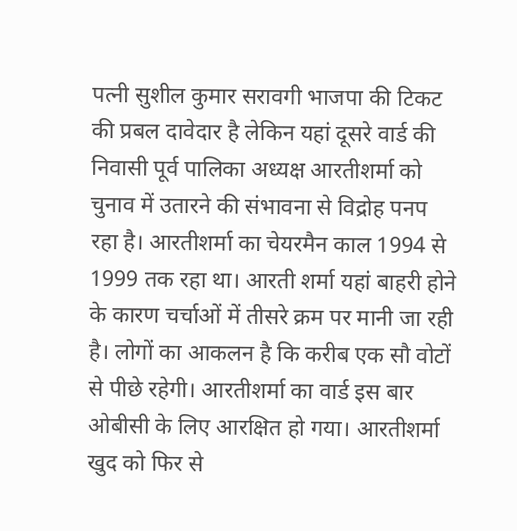पत्नी सुशील कुमार सरावगी भाजपा की टिकट की प्रबल दावेदार है लेकिन यहां दूसरे वार्ड की निवासी पूर्व पालिका अध्यक्ष आरतीशर्मा को चुनाव में उतारने की संभावना से विद्रोह पनप रहा है। आरतीशर्मा का चेयरमैन काल 1994 से 1999 तक रहा था। आरती शर्मा यहां बाहरी होने के कारण चर्चाओं में तीसरे क्रम पर मानी जा रही है। लोगों का आकलन है कि करीब एक सौ वोटों से पीछे रहेगी। आरतीशर्मा का वार्ड इस बार ओबीसी के लिए आरक्षित हो गया। आरतीशर्मा खुद को फिर से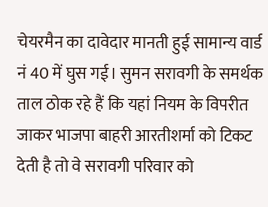चेयरमैन का दावेदार मानती हुई सामान्य वार्ड नं 40 में घुस गई। सुमन सरावगी के समर्थक ताल ठोक रहे हैं कि यहां नियम के विपरीत जाकर भाजपा बाहरी आरतीशर्मा को टिकट देती है तो वे सरावगी परिवार को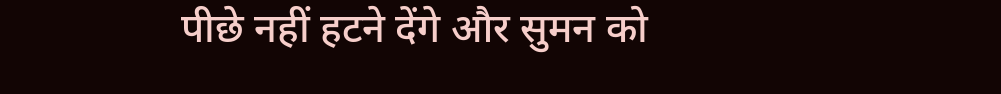पीछे नहीं हटने देंगे और सुमन को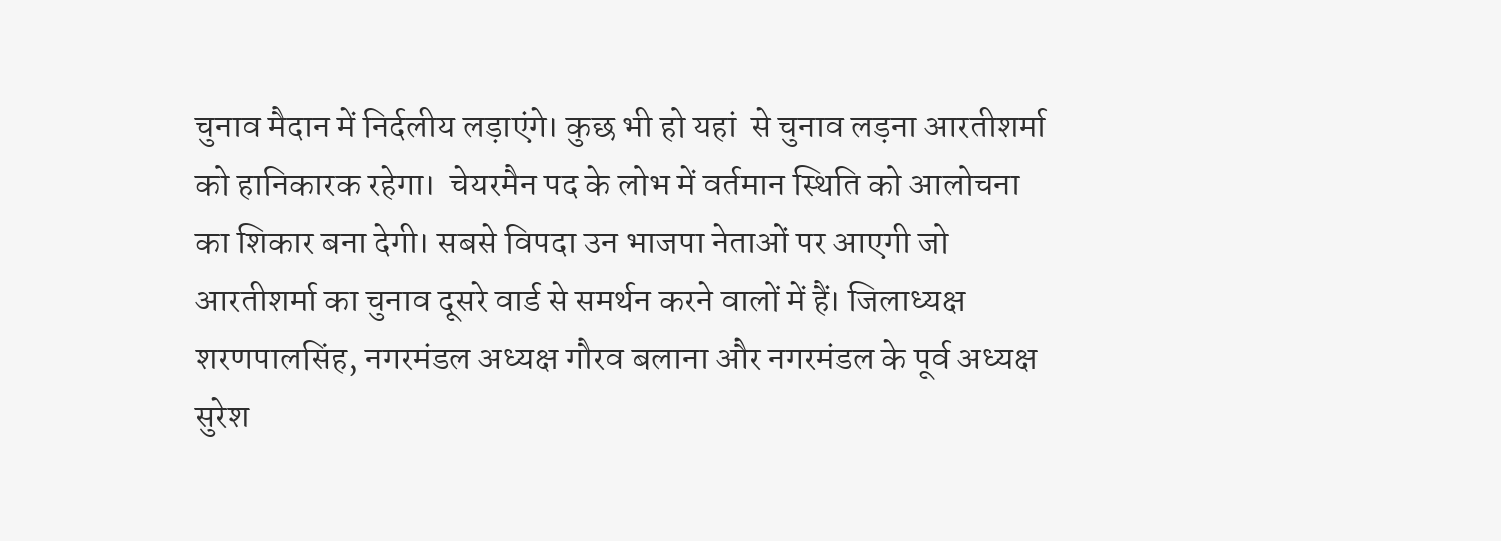चुनाव मैदान में निर्दलीय लड़ाएंगे। कुछ भी हो यहां  से चुनाव लड़ना आरतीशर्मा को हानिकारक रहेगा।  चेयरमैन पद के लोभ में वर्तमान स्थिति को आलोचना का शिकार बना देगी। सबसे विपदा उन भाजपा नेताओं पर आएगी जो आरतीशर्मा का चुनाव दूसरे वार्ड से समर्थन करने वालों में हैं। जिलाध्यक्ष शरणपालसिंह, नगरमंडल अध्यक्ष गौरव बलाना और नगरमंडल के पूर्व अध्यक्ष सुरेश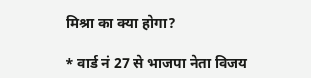मिश्रा का क्या होगा?

* वार्ड नं 27 से भाजपा नेता विजय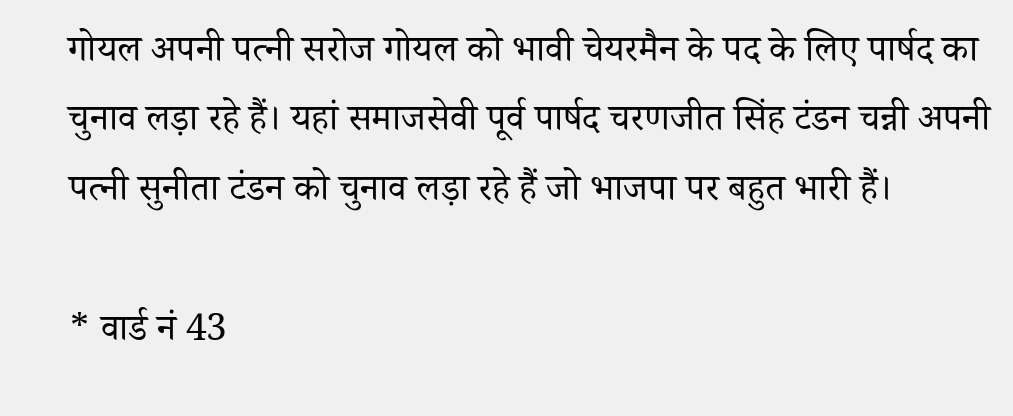गोयल अपनी पत्नी सरोज गोयल को भावी चेयरमैन के पद के लिए पार्षद का चुनाव लड़ा रहे हैं। यहां समाजसेवी पूर्व पार्षद चरणजीत सिंह टंडन चन्नी अपनी पत्नी सुनीता टंडन को चुनाव लड़ा रहे हैं जो भाजपा पर बहुत भारी हैं।

* वार्ड नं 43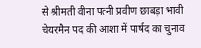से श्रीमती वीना पत्नी प्रवीण छाबड़ा भावी चेयरमैन पद की आशा में पार्षद का चुनाव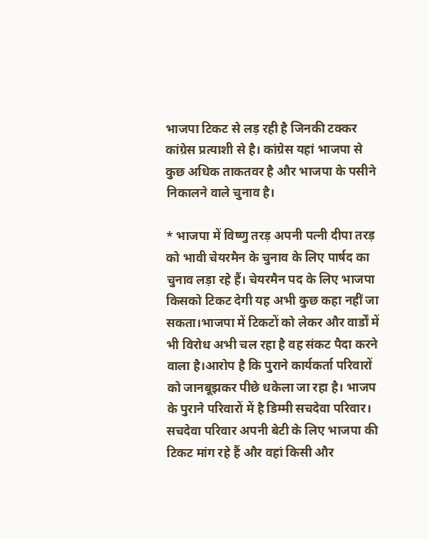भाजपा टिकट से लड़ रही है जिनकी टक्कर कांग्रेस प्रत्याशी से है। कांग्रेस यहां भाजपा से कुछ अधिक ताकतवर है और भाजपा के पसीने निकालने वाले चुनाव है।

* भाजपा में विष्णु तरड़ अपनी पत्नी दीपा तरड़ को भावी चेयरमैन के चुनाव के लिए पार्षद का चुनाव लड़ा रहे हैं। चेयरमैन पद के लिए भाजपा किसको टिकट देगी यह अभी कुछ कहा नहीं जा सकता।भाजपा में टिकटों को लेकर और वार्डों में भी विरोध अभी चल रहा है वह संकट पैदा करने वाला है।आरोप है कि पुराने कार्यकर्ता परिवारों को जानबूझकर पीछे धकेला जा रहा है। भाजप के पुराने परिवारों में है डिम्मी सचदेवा परिवार। सचदेवा परिवार अपनी बेटी के लिए भाजपा की टिकट मांग रहे हैं और वहां किसी और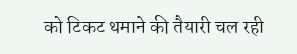को टिकट थमाने की तैयारी चल रही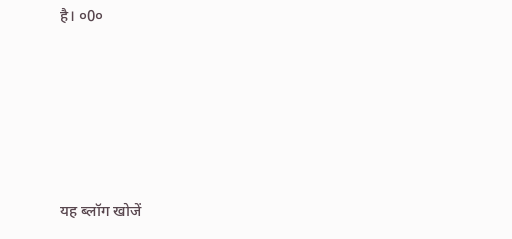है। ०0०






यह ब्लॉग खोजें